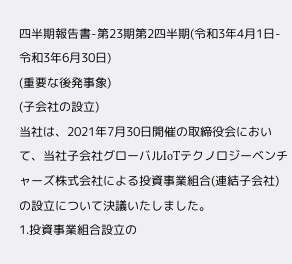四半期報告書-第23期第2四半期(令和3年4月1日-令和3年6月30日)
(重要な後発事象)
(子会社の設立)
当社は、2021年7月30日開催の取締役会において、当社子会社グローバルIoTテクノロジーベンチャーズ株式会社による投資事業組合(連結子会社)の設立について決議いたしました。
1.投資事業組合設立の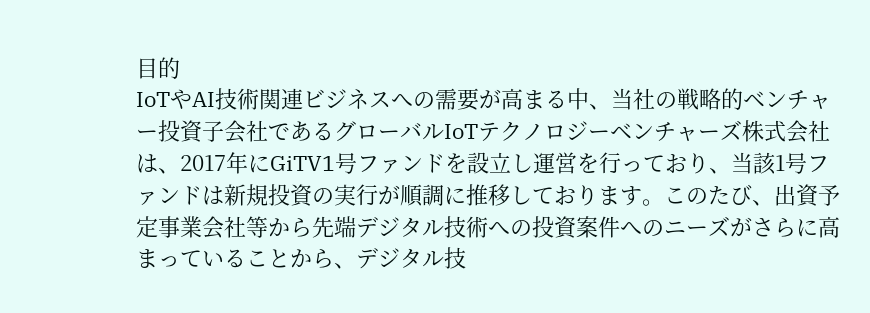目的
IoTやAI技術関連ビジネスへの需要が高まる中、当社の戦略的ベンチャー投資子会社であるグローバルIoTテクノロジーベンチャーズ株式会社は、2017年にGiTV1号ファンドを設立し運営を行っており、当該1号ファンドは新規投資の実行が順調に推移しております。このたび、出資予定事業会社等から先端デジタル技術への投資案件へのニーズがさらに高まっていることから、デジタル技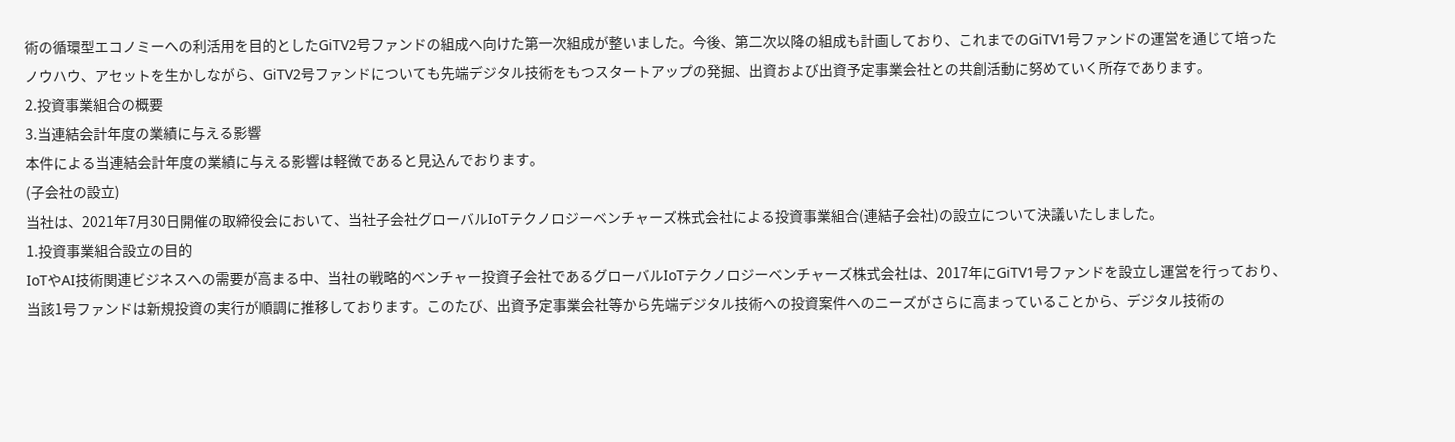術の循環型エコノミーへの利活用を目的としたGiTV2号ファンドの組成へ向けた第一次組成が整いました。今後、第二次以降の組成も計画しており、これまでのGiTV1号ファンドの運営を通じて培ったノウハウ、アセットを生かしながら、GiTV2号ファンドについても先端デジタル技術をもつスタートアップの発掘、出資および出資予定事業会社との共創活動に努めていく所存であります。
2.投資事業組合の概要
3.当連結会計年度の業績に与える影響
本件による当連結会計年度の業績に与える影響は軽微であると見込んでおります。
(子会社の設立)
当社は、2021年7月30日開催の取締役会において、当社子会社グローバルIoTテクノロジーベンチャーズ株式会社による投資事業組合(連結子会社)の設立について決議いたしました。
1.投資事業組合設立の目的
IoTやAI技術関連ビジネスへの需要が高まる中、当社の戦略的ベンチャー投資子会社であるグローバルIoTテクノロジーベンチャーズ株式会社は、2017年にGiTV1号ファンドを設立し運営を行っており、当該1号ファンドは新規投資の実行が順調に推移しております。このたび、出資予定事業会社等から先端デジタル技術への投資案件へのニーズがさらに高まっていることから、デジタル技術の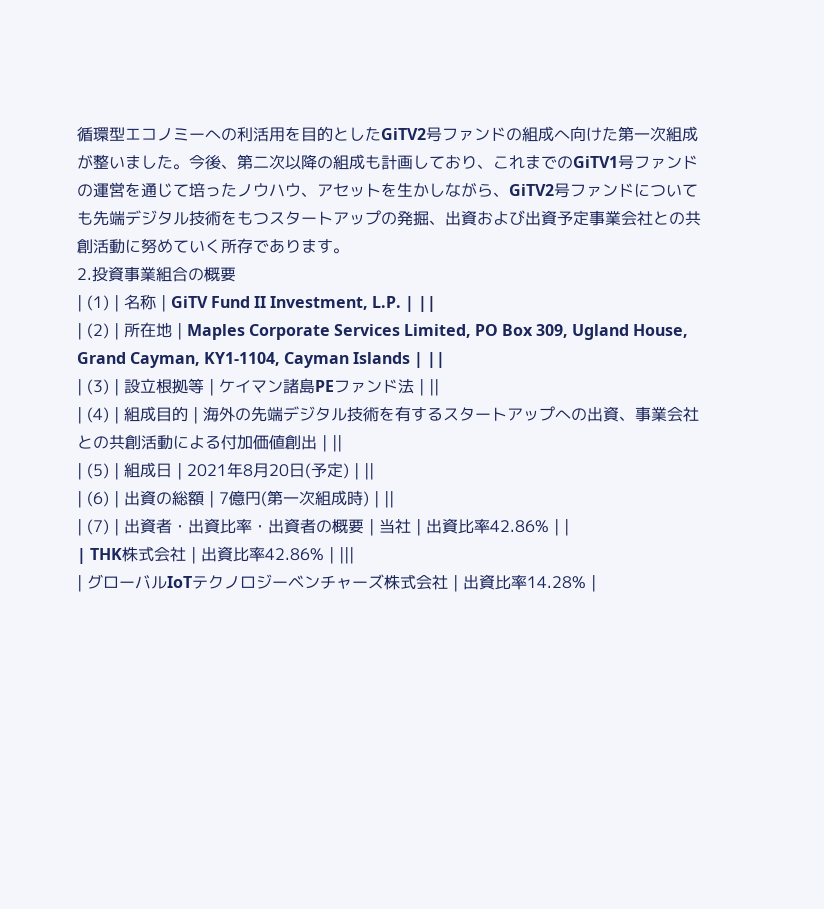循環型エコノミーへの利活用を目的としたGiTV2号ファンドの組成へ向けた第一次組成が整いました。今後、第二次以降の組成も計画しており、これまでのGiTV1号ファンドの運営を通じて培ったノウハウ、アセットを生かしながら、GiTV2号ファンドについても先端デジタル技術をもつスタートアップの発掘、出資および出資予定事業会社との共創活動に努めていく所存であります。
2.投資事業組合の概要
| (1) | 名称 | GiTV Fund II Investment, L.P. | ||
| (2) | 所在地 | Maples Corporate Services Limited, PO Box 309, Ugland House, Grand Cayman, KY1-1104, Cayman Islands | ||
| (3) | 設立根拠等 | ケイマン諸島PEファンド法 | ||
| (4) | 組成目的 | 海外の先端デジタル技術を有するスタートアップへの出資、事業会社との共創活動による付加価値創出 | ||
| (5) | 組成日 | 2021年8月20日(予定) | ||
| (6) | 出資の総額 | 7億円(第一次組成時) | ||
| (7) | 出資者・出資比率・出資者の概要 | 当社 | 出資比率42.86% | |
| THK株式会社 | 出資比率42.86% | |||
| グローバルIoTテクノロジーベンチャーズ株式会社 | 出資比率14.28% |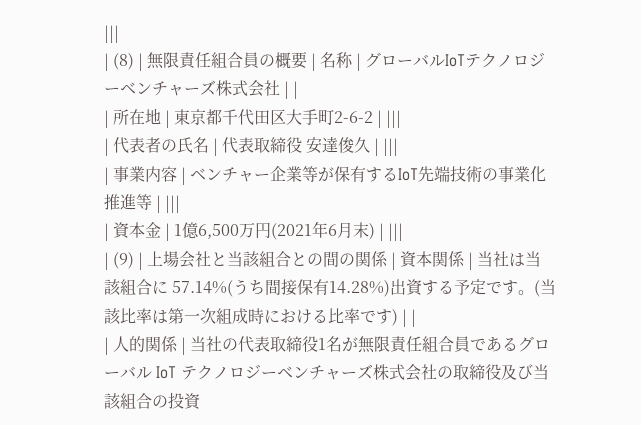|||
| (8) | 無限責任組合員の概要 | 名称 | グローバルIoTテクノロジーベンチャーズ株式会社 | |
| 所在地 | 東京都千代田区大手町2-6-2 | |||
| 代表者の氏名 | 代表取締役 安達俊久 | |||
| 事業内容 | ベンチャー企業等が保有するIoT先端技術の事業化推進等 | |||
| 資本金 | 1億6,500万円(2021年6月末) | |||
| (9) | 上場会社と当該組合との間の関係 | 資本関係 | 当社は当該組合に 57.14%(うち間接保有14.28%)出資する予定です。(当該比率は第一次組成時における比率です) | |
| 人的関係 | 当社の代表取締役1名が無限責任組合員であるグロ ーバル IoT テクノロジーベンチャーズ株式会社の取締役及び当該組合の投資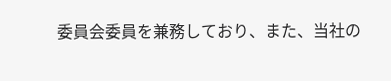委員会委員を兼務しており、また、当社の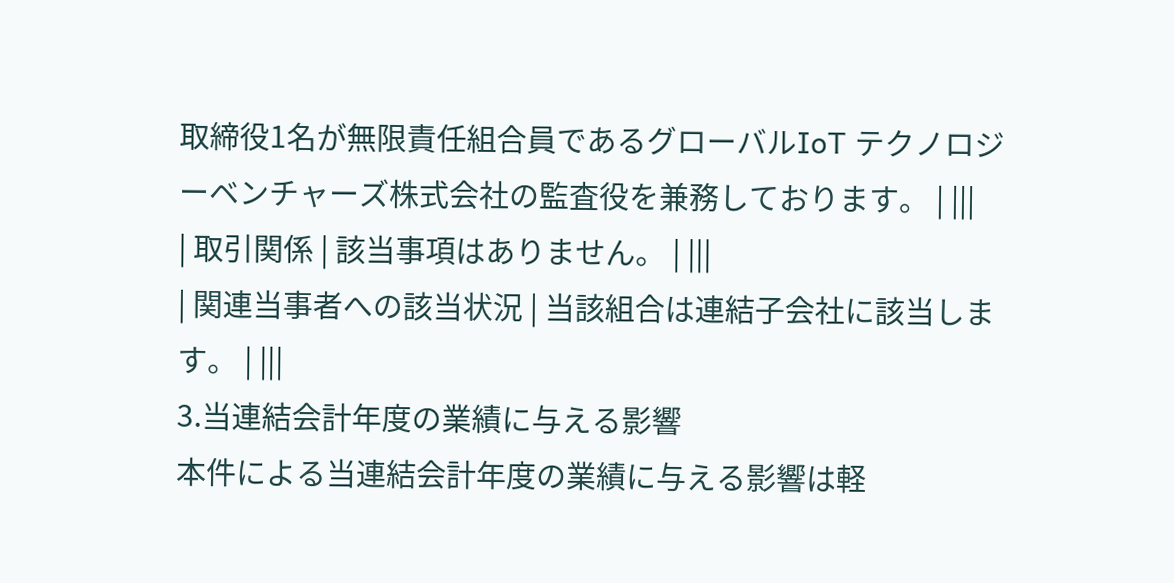取締役1名が無限責任組合員であるグローバルIoT テクノロジーベンチャーズ株式会社の監査役を兼務しております。 | |||
| 取引関係 | 該当事項はありません。 | |||
| 関連当事者への該当状況 | 当該組合は連結子会社に該当します。 | |||
3.当連結会計年度の業績に与える影響
本件による当連結会計年度の業績に与える影響は軽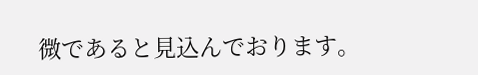微であると見込んでおります。